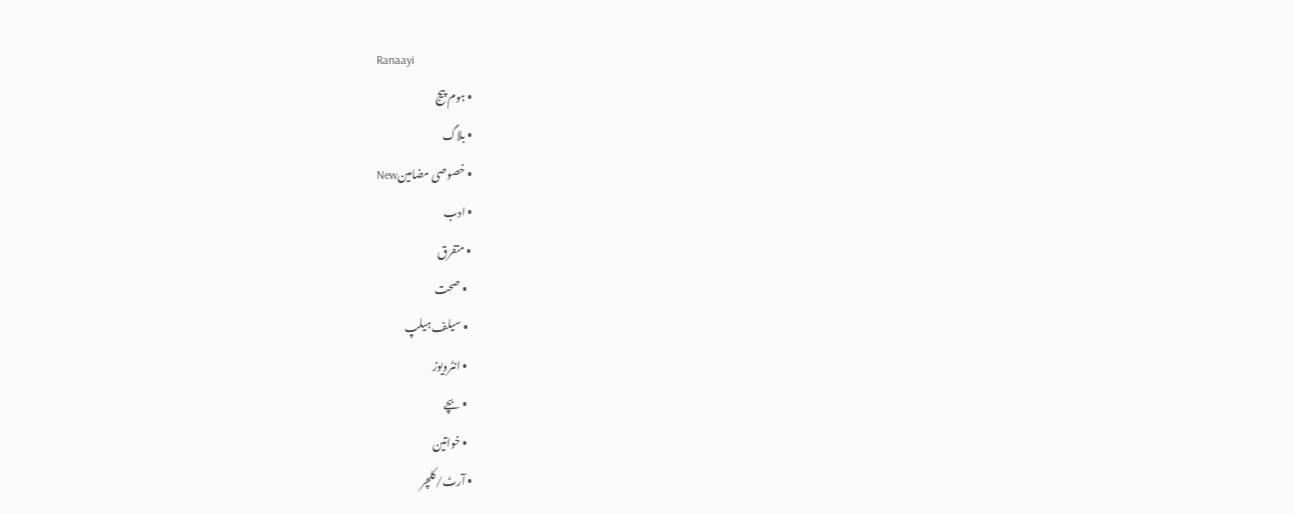Ranaayi
  • ہوم پیج
  • بلاگ
  • خصوصی مضامینNew
  • ادب
  • متفرق
    • صحت
    • سیلف ہیلپ
    • انٹرویوز
    • بچے
    • خواتین
  • آرٹ/کلچر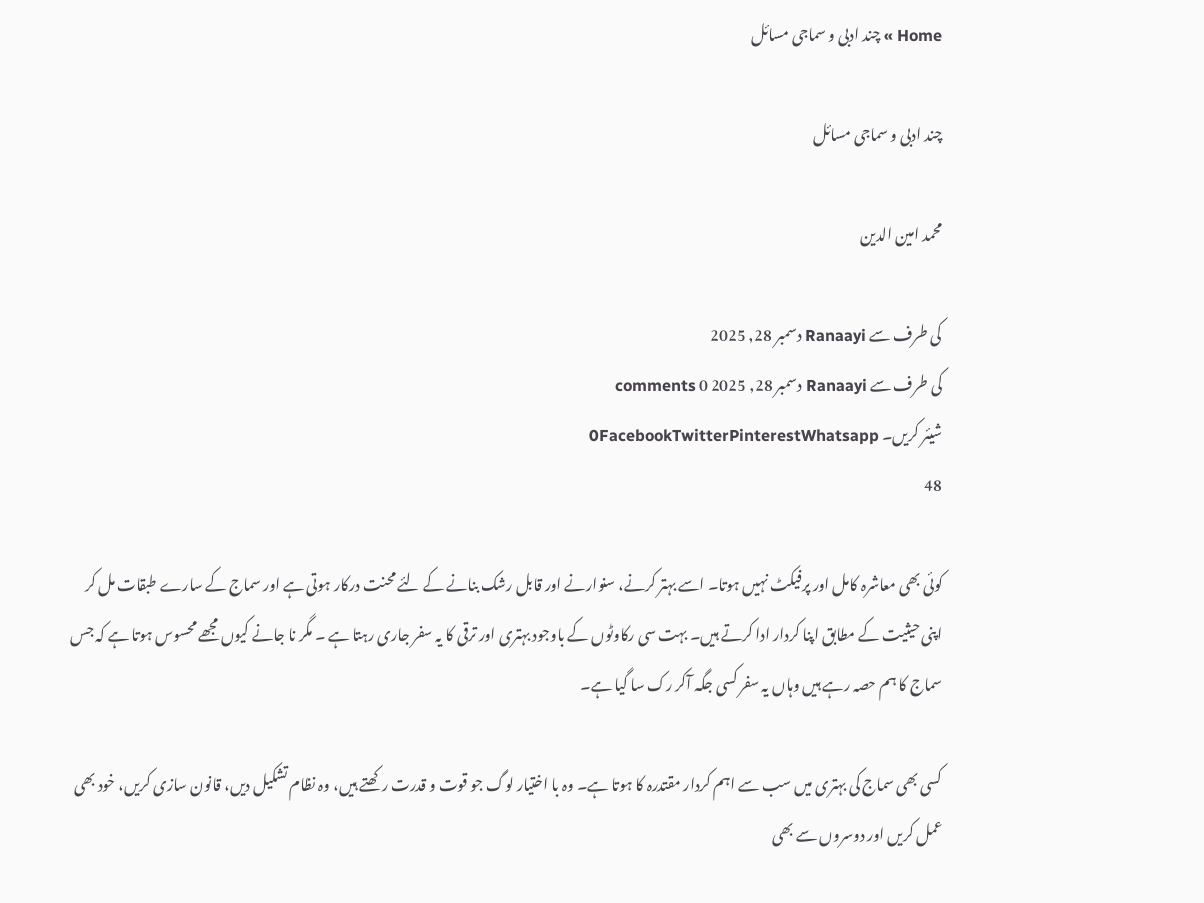Home » چند ادبی و سماجی مسائل

چند ادبی و سماجی مسائل

محمد امین الدین

کی طرف سے Ranaayi دسمبر 28, 2025
کی طرف سے Ranaayi دسمبر 28, 2025 0 comments
شیئر کریں۔ 0FacebookTwitterPinterestWhatsapp
48

کوئی بھی معاشرہ کامل اور پرفیکٹ نہیں ہوتا۔ اسے بہتر کرنے، سنوارنے اور قابل رشک بنانے کے لئے محنت درکار ہوتی ہے اور سماج کے سارے طبقات مل کر اپنی حیثیت کے مطابق اپنا کردار ادا کرتے ہیں۔ بہت سی رکاوٹوں کے باوجود بہتری اور ترقی کا یہ سفر جاری رہتا ہے ۔ مگر نا جانے کیوں مجھے محسوس ہوتا ہے کہ جس سماج کا ہم حصہ رہے ہیں وہاں یہ سفر کسی جگہ آکر رک سا گیا ہے۔

کسی بھی سماج کی بہتری میں سب سے اہم کردار مقتدرہ کا ہوتا ہے۔ وہ با اختیار لوگ جو قوت و قدرت رکھتے ہیں، وہ نظام تشکیل دیں، قانون سازی کریں، خود بھی عمل کریں اور دوسروں سے بھی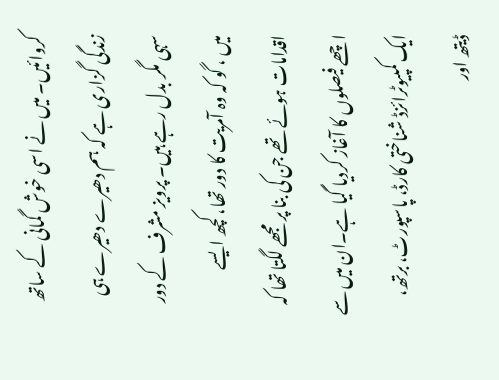کروائیں۔ میں نے اسی خوش گمانی کے ساتھ زندگی گزاری ہے کہ ہم دھیرے دھیرے ہی سہی مگر بدل رہے ہیں۔ پرویز مشرف کے دور میں ، گو کہ وہ آمریت کا دور تھا، کچھ ایسے اقدامات ہوئے تھے جن کی بنا پر مجھے لگتا تھا کہ اچھے فیصلوں کا آغاز کردیا گیا ہے۔ان میں سے ایک کمپیوٹرائزڈ شناختی کارڈ، پاسپورٹ، برتھ، ڈیتھ اور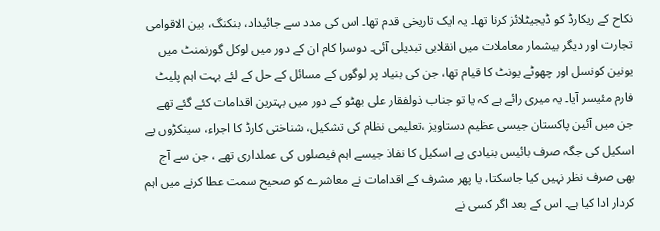نکاح کے ریکارڈ کو ڈیجیٹلائز کرنا تھا۔ یہ ایک تاریخی قدم تھا۔ اس کی مدد سے جائیداد، بنکنگ، بین الاقوامی تجارت اور دیگر بیشمار معاملات میں انقلابی تبدیلی آئی۔ دوسرا کام ان کے دور میں لوکل گورنمنٹ میں یونین کونسل اور چھوٹے یونٹ کا قیام تھا، جن کی بنیاد پر لوگوں کے مسائل کے حل کے لئے بہت اہم پلیٹ فارم مئیسر آیا۔ یہ میری رائے ہے کہ یا تو جناب ذولفقار علی بھٹو کے دور میں بہترین اقدامات کئے گئے تھے جن میں آئین پاکستان جیسی عظیم دستاویز ،تعلیمی نظام کی تشکیل، شناختی کارڈ کا اجراء، سینکڑوں پے اسکیل کی جگہ صرف بائیس بنیادی پے اسکیل کا نفاذ جیسے اہم فیصلوں کی عملداری تھے ، جن سے آج بھی صرف نظر نہیں کیا جاسکتا، یا پھر مشرف کے اقدامات نے معاشرے کو صحیح سمت عطا کرنے میں اہم کردار ادا کیا ہے۔ اس کے بعد اگر کسی نے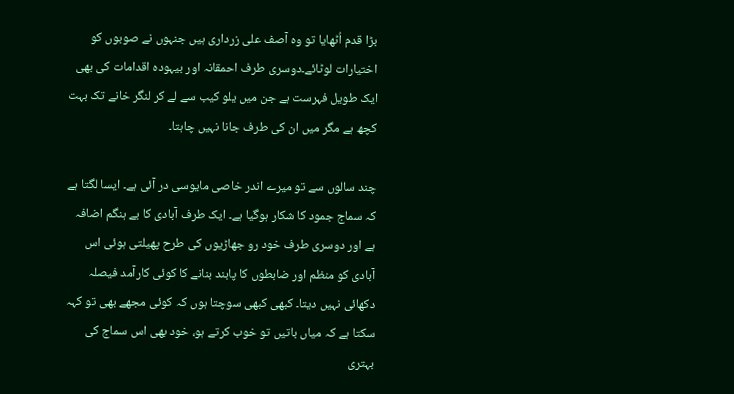بڑا قدم اُٹھایا تو وہ آصف علی زرداری ہیں جنہوں نے صوبوں کو اختیارات لوٹائے۔دوسری طرف احمقانہ اور بیہودہ اقدامات کی بھی ایک طویل فہرست ہے جن میں یلو کیب سے لے کر لنگر خانے تک بہت کچھ ہے مگر میں ان کی طرف جانا نہیں چاہتا۔

چند سالوں سے تو میرے اندر خاصی مایوسی در آئی ہے۔ ایسا لگتا ہے کہ سماج جمود کا شکار ہوگیا ہے۔ ایک طرف آبادی کا بے ہنگم اضافہ ہے اور دوسری طرف خود رو جھاڑیوں کی طرح پھیلتی ہوئی اس آبادی کو منظم اور ضابطوں کا پابند بنانے کا کوئی کارآمد فیصلہ دکھائی نہیں دیتا۔ کبھی کبھی سوچتا ہوں کہ کوئی مجھے بھی تو کہہ سکتا ہے کہ میاں باتیں تو خوب کرتے ہو، خود بھی اس سماج کی بہتری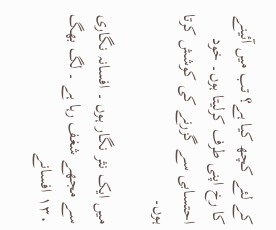کے لئے کچھ کیا ہے؟ تب میں آئینے کا رخ اپنی طرف کرلیتا ہوں۔ خود احتسابی سے گزرنے کی کوشش کرتا ہوں۔

میں ایک نثر نگار ہوں ۔ افسانہ نگاری سے مجھے شغف رہا ہے ۔ لگ بھگ ۱۳۰ افسانے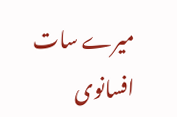میرے سات افسانوی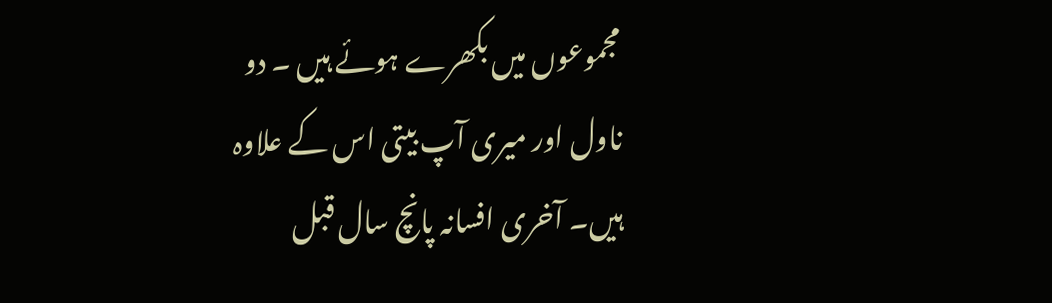مجموعوں میں بکھرے ہوئے ہیں ۔ دو ناول اور میری آپ بیتی اس کے علاوہ ہیں۔ آخری افسانہ پانچ سال قبل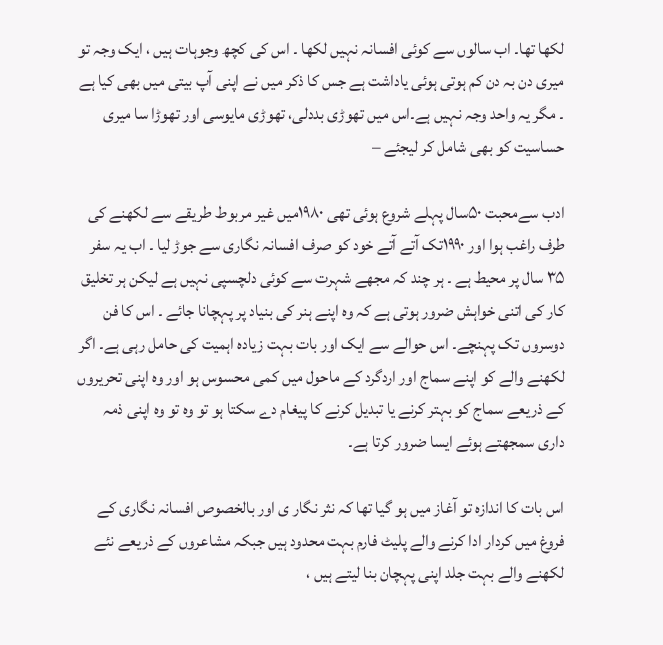لکھا تھا۔ اب سالوں سے کوئی افسانہ نہیں لکھا ۔ اس کی کچھ وجوہات ہیں ، ایک وجہ تو میری دن بہ دن کم ہوتی ہوئی یاداشت ہے جس کا ذکر میں نے اپنی آپ بیتی میں بھی کیا ہے ۔ مگر یہ واحد وجہ نہیں ہے۔اس میں تھوڑی بددلی، تھوڑی مایوسی اور تھوڑا سا میری حساسیت کو بھی شامل کر لیجئے –

ادب سےمحبت ۵۰سال پہلے شروع ہوئی تھی ۱۹۸۰میں غیر مربوط طریقے سے لکھنے کی طرف راغب ہوا اور ۱۹۹۰تک آتے آتے خود کو صرف افسانہ نگاری سے جوڑ لیا ۔ اب یہ سفر ۳۵ سال پر محیط ہے ۔ ہر چند کہ مجھے شہرت سے کوئی دلچسپی نہیں ہے لیکن ہر تخلیق کار کی اتنی خواہش ضرور ہوتی ہے کہ وہ اپنے ہنر کی بنیاد پر پہچانا جائے ۔ اس کا فن دوسروں تک پہنچے۔ اس حوالے سے ایک اور بات بہت زیادہ اہمیت کی حامل رہی ہے۔ اگر لکھنے والے کو اپنے سماج اور اردگرد کے ماحول میں کمی محسوس ہو اور وہ اپنی تحریروں کے ذریعے سماج کو بہتر کرنے یا تبدیل کرنے کا پیغام دے سکتا ہو تو وہ تو وہ اپنی ذمہ داری سمجھتے ہوئے ایسا ضرور کرتا ہے۔

اس بات کا اندازہ تو آغاز میں ہو گیا تھا کہ نثر نگار ی اور بالخصوص افسانہ نگاری کے فروغ میں کردار ادا کرنے والے پلیٹ فارم بہت محدود ہیں جبکہ مشاعروں کے ذریعے نئے لکھنے والے بہت جلد اپنی پہچان بنا لیتے ہیں ،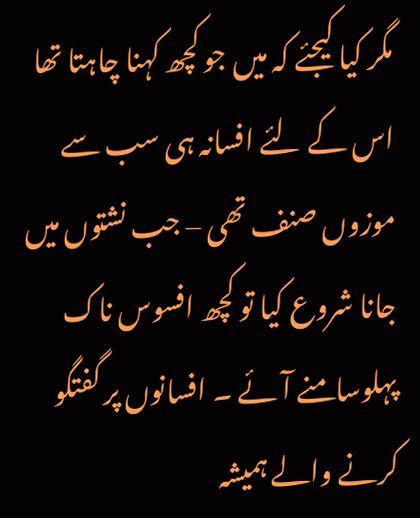مگر کیا کیجئے کہ میں جو کچھ کہنا چاہتا تھا اس کے لئے افسانہ ہی سب سے موزوں صنف تھی – جب نشتوں میں جانا شروع کیا تو کچھ افسوس ناک پہلوسامنے آئے ۔ افسانوں پر گفتگو کرنے والے ہمیشہ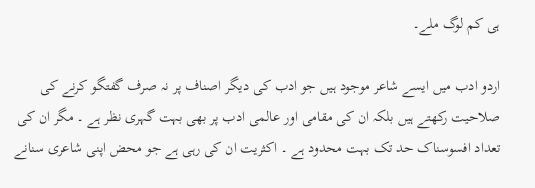ہی کم لوگ ملے۔

اردو ادب میں ایسے شاعر موجود ہیں جو ادب کی دیگر اصناف پر نہ صرف گفتگو کرنے کی صلاحیت رکھتے ہیں بلکہ ان کی مقامی اور عالمی ادب پر بھی بہت گہری نظر ہے ۔ مگر ان کی تعداد افسوسناک حد تک بہت محدود ہے ۔ اکثریت ان کی رہی ہے جو محض اپنی شاعری سنانے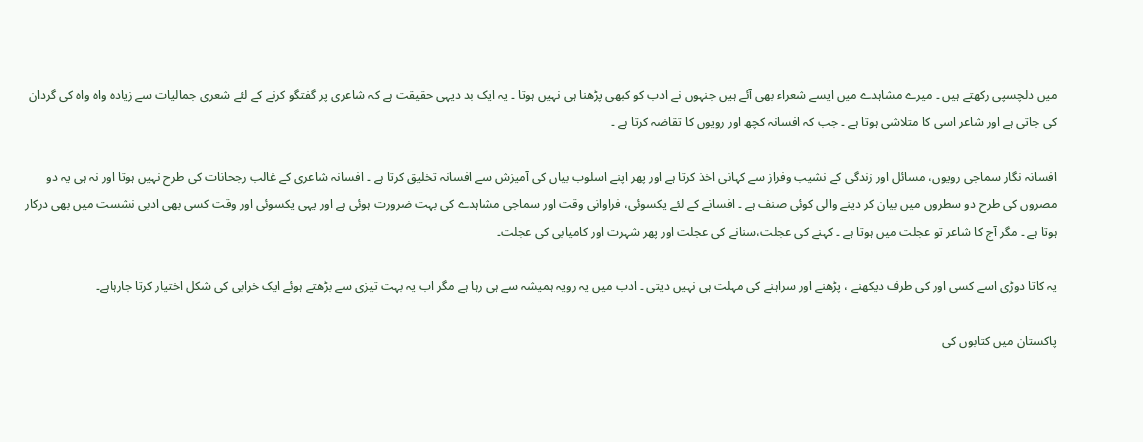میں دلچسپی رکھتے ہیں ۔ میرے مشاہدے میں ایسے شعراء بھی آئے ہیں جنہوں نے ادب کو کبھی پڑھنا ہی نہیں ہوتا ۔ یہ ایک بد دیہی حقیقت ہے کہ شاعری پر گفتگو کرنے کے لئے شعری جمالیات سے زیادہ واہ واہ کی گردان کی جاتی ہے اور شاعر اسی کا متلاشی ہوتا ہے ۔ جب کہ افسانہ کچھ اور رویوں کا تقاضہ کرتا ہے ۔

افسانہ نگار سماجی رویوں، مسائل اور زندگی کے نشیب وفراز سے کہانی اخذ کرتا ہے اور پھر اپنے اسلوب بیاں کی آمیزش سے افسانہ تخلیق کرتا ہے ۔ افسانہ شاعری کے غالب رجحانات کی طرح نہیں ہوتا اور نہ ہی یہ دو مصروں کی طرح دو سطروں میں بیان کر دینے والی کوئی صنف ہے ۔ افسانے کے لئے یکسوئی، فراوانی وقت اور سماجی مشاہدے کی بہت ضرورت ہوئی ہے اور یہی یکسوئی اور وقت کسی بھی ادبی نشست میں بھی درکار ہوتا ہے ۔ مگر آج کا شاعر تو عجلت میں ہوتا ہے ۔ کہنے کی عجلت،سنانے کی عجلت اور پھر شہرت اور کامیابی کی عجلت۔

یہ کاتا دوڑی اسے کسی اور کی طرف دیکھنے ، پڑھنے اور سراہنے کی مہلت ہی نہیں دیتی ۔ ادب میں یہ رویہ ہمیشہ سے ہی رہا ہے مگر اب یہ بہت تیزی سے بڑھتے ہوئے ایک خرابی کی شکل اختیار کرتا جارہاہے۔

پاکستان میں کتابوں کی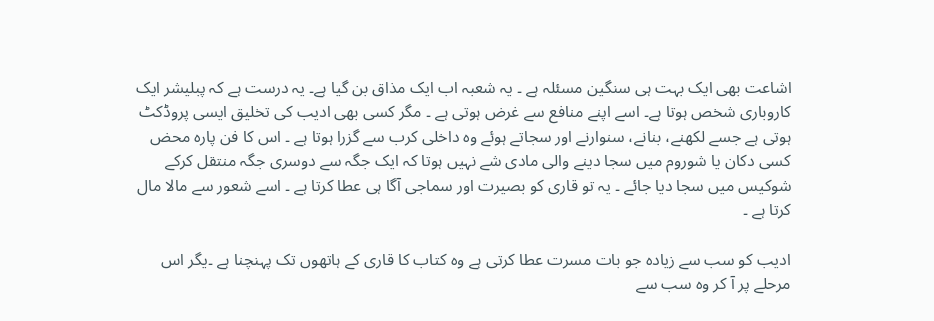اشاعت بھی ایک بہت ہی سنگین مسئلہ ہے ۔ یہ شعبہ اب ایک مذاق بن گیا ہے۔ یہ درست ہے کہ پبلیشر ایک کاروباری شخص ہوتا ہے۔ اسے اپنے منافع سے غرض ہوتی ہے ۔ مگر کسی بھی ادیب کی تخلیق ایسی پروڈکٹ ہوتی ہے جسے لکھنے، بنانے، سنوارنے اور سجاتے ہوئے وہ داخلی کرب سے گزرا ہوتا ہے ۔ اس کا فن پارہ محض کسی دکان یا شوروم میں سجا دینے والی مادی شے نہیں ہوتا کہ ایک جگہ سے دوسری جگہ منتقل کرکے شوکیس میں سجا دیا جائے ۔ یہ تو قاری کو بصیرت اور سماجی آگا ہی عطا کرتا ہے ۔ اسے شعور سے مالا مال کرتا ہے ۔

ادیب کو سب سے زیادہ جو بات مسرت عطا کرتی ہے وہ کتاب کا قاری کے ہاتھوں تک پہنچنا ہے ۔یگر اس مرحلے پر آ کر وہ سب سے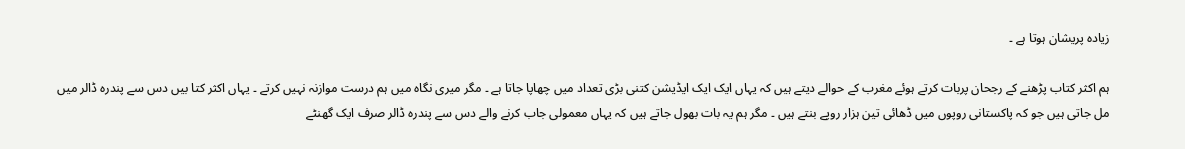زیادہ پریشان ہوتا ہے ۔

ہم اکثر کتاب پڑھنے کے رجحان پربات کرتے ہوئے مغرب کے حوالے دیتے ہیں کہ یہاں ایک ایک ایڈیشن کتنی بڑی تعداد میں چھاپا جاتا ہے ۔ مگر میری نگاہ میں ہم درست موازنہ نہیں کرتے ۔ یہاں اکثر کتا بیں دس سے پندرہ ڈالر میں مل جاتی ہیں جو کہ پاکستانی روپوں میں ڈھائی تین ہزار روپے بنتے ہیں ۔ مگر ہم یہ بات بھول جاتے ہیں کہ یہاں معمولی جاب کرنے والے دس سے پندرہ ڈالر صرف ایک گھنٹے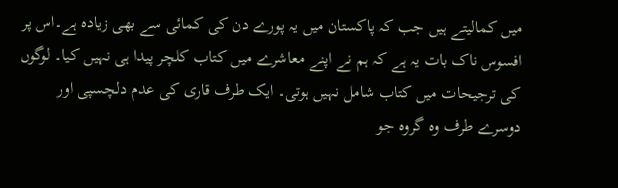میں کمالیتے ہیں جب کہ پاکستان میں یہ پورے دن کی کمائی سے بھی زیادہ ہے۔اس پر افسوس ناک بات یہ ہے کہ ہم نے اپنے معاشرے میں کتاب کلچر پیدا ہی نہیں کیا۔ لوگوں کی ترجیحات میں کتاب شامل نہیں ہوتی۔ ایک طرف قاری کی عدم دلچسپی اور دوسرے طرف وہ گروہ جو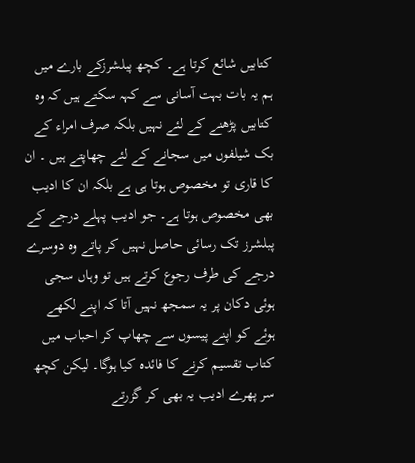کتابیں شائع کرتا ہے۔ کچھ پبلشرزکے بارے میں ہم یہ بات بہت آسانی سے کہہ سکتے ہیں کہ وہ کتابیں پڑھنے کے لئے نہیں بلکہ صرف امراء کے بک شیلفوں میں سجانے کے لئے چھاپتے ہیں ۔ ان کا قاری تو مخصوص ہوتا ہی ہے بلکہ ان کا ادیب بھی مخصوص ہوتا ہے۔ جو ادیب پہلے درجے کے پبلشرز تک رسائی حاصل نہیں کر پاتے وہ دوسرے درجے کی طرف رجوع کرتے ہیں تو وہاں سجی ہوئی دکان پر یہ سمجھ نہیں آتا کہ اپنے لکھے ہوئے کو اپنے پیسوں سے چھاپ کر احباب میں کتاب تقسیم کرنے کا فائدہ کیا ہوگا۔ لیکن کچھ سر پھرے ادیب یہ بھی کر گزرتے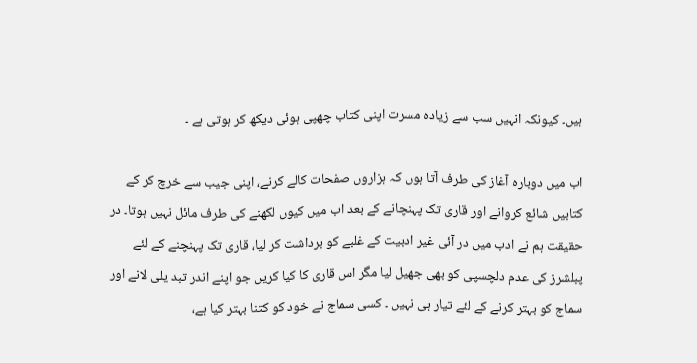ہیں۔ کیونکہ انہیں سب سے زیادہ مسرت اپنی کتاب چھپی ہوئی دیکھ کر ہوتی ہے ۔

اب میں دوبارہ آغاز کی طرف آتا ہوں کہ ہزاروں صفحات کالے کرنے، اپنی جیب سے خرچ کر کے کتابیں شائع کروانے اور قاری تک پہنچانے کے بعد اب میں کیوں لکھنے کی طرف مائل نہیں ہوتا۔ در حقیقت ہم نے ادب میں در آئی غیر ادبیت کے غلبے کو برداشت کر لیا، قاری تک پہنچنے کے لئے پبلشرز کی عدم دلچسپی کو بھی جھیل لیا مگر اس قاری کا کیا کریں جو اپنے اندر تبد یلی لانے اور سماج کو بہتر کرنے کے لئے تیار ہی نہیں ۔ کسی سماج نے خود کو کتنا بہتر کیا ہے،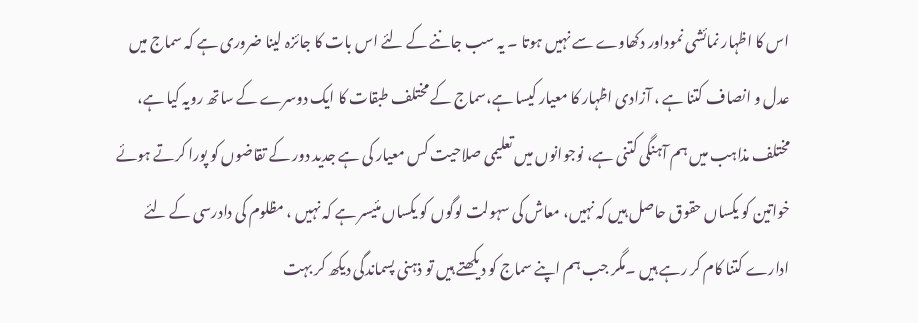اس کا اظہار نمائشی نموداور دکھاوے سے نہیں ہوتا ۔ یہ سب جاننے کے لئے اس بات کا جائزہ لینا ضروری ہے کہ سماج میں عدل و انصاف کتنا ہے ، آزادی اظہار کا معیار کیسا ہے،سماج کے مختلف طبقات کا ایک دوسرے کے ساتھ رویہ کیا ہے، مختلف مذاہب میں ہم آہنگی کتنی ہے، نوجوانوں میں تعلیمی صلاحیت کس معیار کی ہے جدید دور کے تقاضوں کو پورا کرتے ہوئے خواتین کو یکساں حقوق حاصل ہیں کہ نہیں، معاش کی سہولت لوگوں کو یکساں مئیسر ہے کہ نہیں ، مظلوم کی دادرسی کے لئے ادارے کتنا کام کر رہے ہیں ۔مگر جب ہم اپنے سماج کو دیکھتے ہیں تو ذہنی پسماندگی دیکھ کر بہت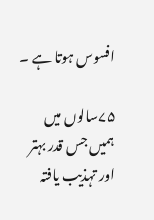افسوس ہوتا ہے ۔

۷۵سالوں میں ہمیں جس قدر بہتر اور تہذیب یافتہ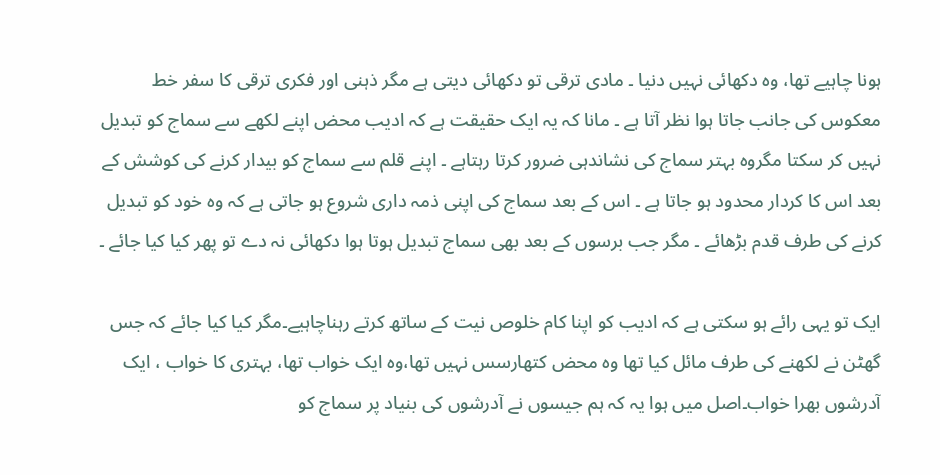ہونا چاہیے تھا، وہ دکھائی نہیں دنیا ۔ مادی ترقی تو دکھائی دیتی ہے مگر ذہنی اور فکری ترقی کا سفر خط معکوس کی جانب جاتا ہوا نظر آتا ہے ۔ مانا کہ یہ ایک حقیقت ہے کہ ادیب محض اپنے لکھے سے سماج کو تبدیل نہیں کر سکتا مگروہ بہتر سماج کی نشاندہی ضرور کرتا رہتاہے ۔ اپنے قلم سے سماج کو بیدار کرنے کی کوشش کے بعد اس کا کردار محدود ہو جاتا ہے ۔ اس کے بعد سماج کی اپنی ذمہ داری شروع ہو جاتی ہے کہ وہ خود کو تبدیل کرنے کی طرف قدم بڑھائے ۔ مگر جب برسوں کے بعد بھی سماج تبدیل ہوتا ہوا دکھائی نہ دے تو پھر کیا کیا جائے ۔

ایک تو یہی رائے ہو سکتی ہے کہ ادیب کو اپنا کام خلوص نیت کے ساتھ کرتے رہناچاہیے۔مگر کیا کیا جائے کہ جس گھٹن نے لکھنے کی طرف مائل کیا تھا وہ محض کتھارسس نہیں تھا،وہ ایک خواب تھا، بہتری کا خواب ، ایک آدرشوں بھرا خواب۔اصل میں ہوا یہ کہ ہم جیسوں نے آدرشوں کی بنیاد پر سماج کو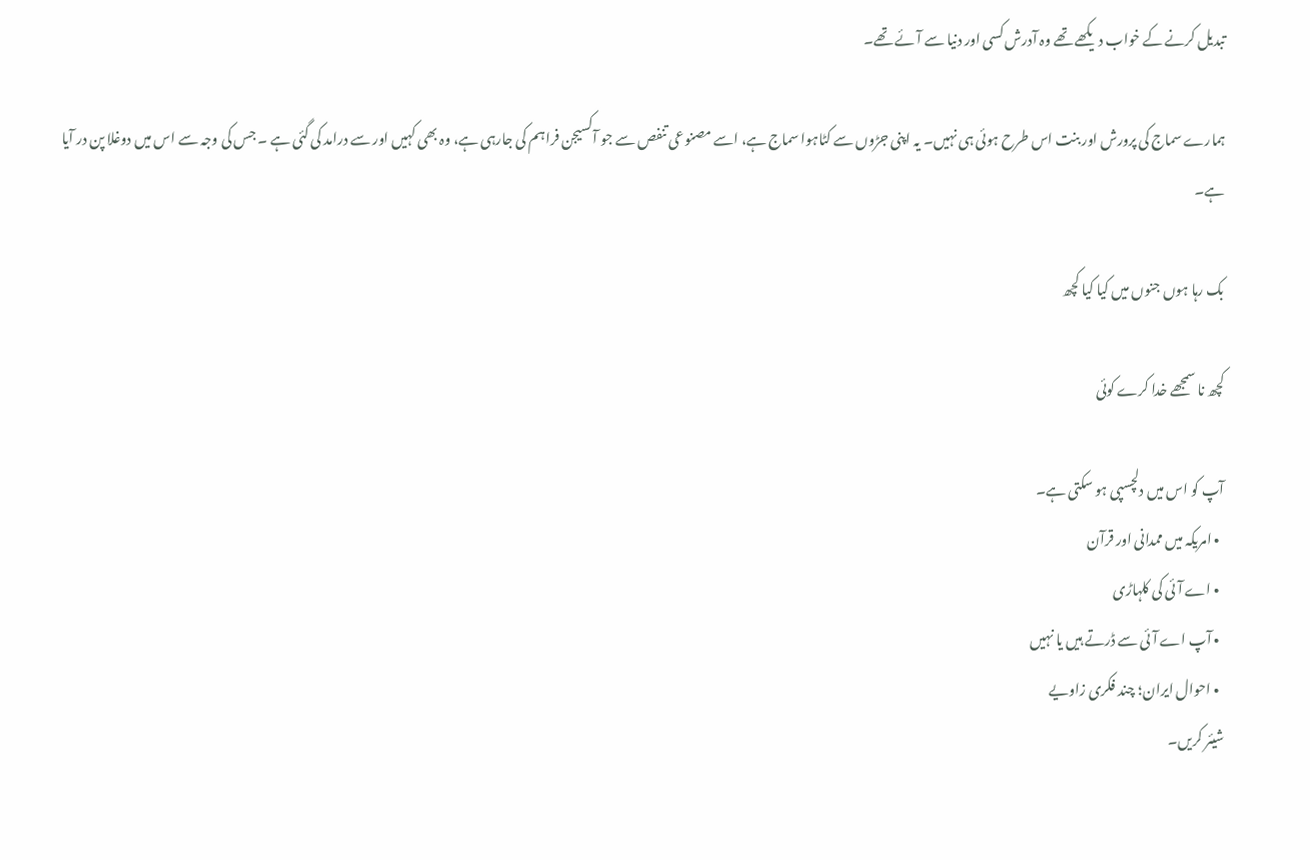تبدیل کرنے کے خواب دیکھے تھے وہ آدرش کسی اور دنیا سے آئے تھے۔

ہمارے سماج کی پرورش اور بنت اس طرح ہوئی ہی نہیں۔ یہ اپنی جڑوں سے کٹاہوا سماج ہے، اسے مصنوعی تنفص سے جو آکسیجن فراہم کی جارہی ہے، وہ بھی کہیں اور سے درامد کی گئی ہے ۔ جس کی وجہ سے اس میں دوغلا پن در آیا ہے۔

بک رہا ہوں جنوں میں کیا کیا کچھ

کچھ نا سمجھے خدا کرے کوئی

آپ کو اس میں دلچسپی ہو سکتی ہے۔
  • امریکہ میں ممدانی اور قرآن
  • اے آئی کی کلہاڑی
  • آپ اے آئی سے ڈرتے ہیں یا نہیں
  • احوال ایران؛ چند فکری زاویے
شیئر کریں۔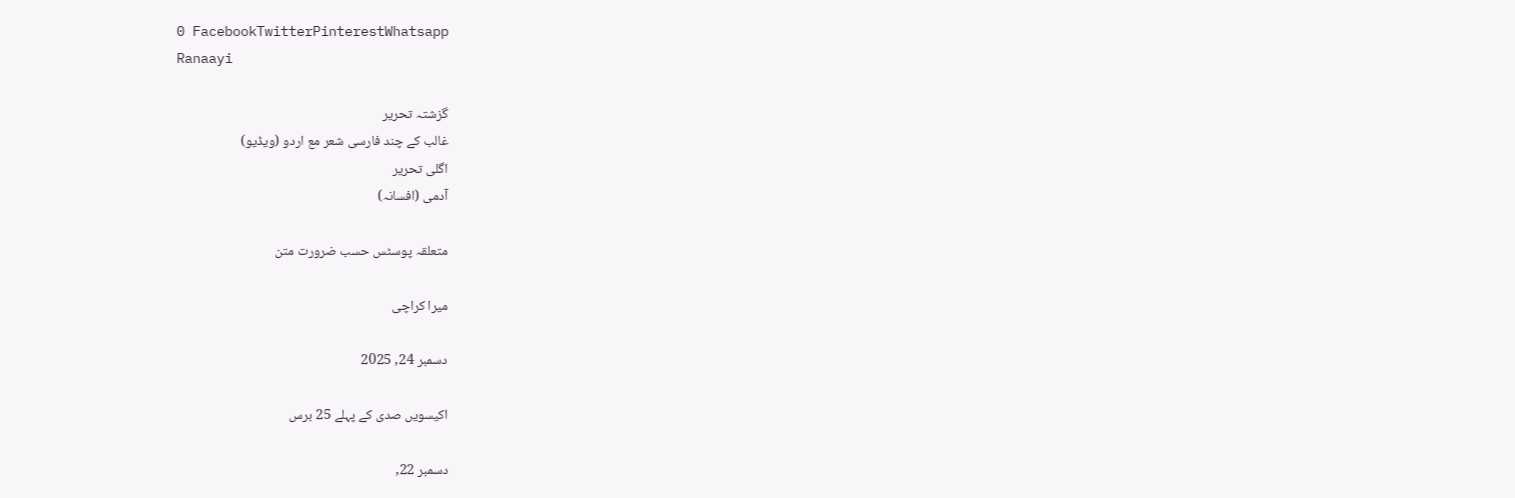0 FacebookTwitterPinterestWhatsapp
Ranaayi

گزشتہ تحریر
غالب کے چند فارسی شعر مع اردو (ویڈیو)
اگلی تحریر
آدمی (افسانہ)

متعلقہ پوسٹس حسب ضرورت متن

میرا کراچی

دسمبر 24, 2025

اکیسویں صدی کے پہلے 25 برس

دسمبر 22,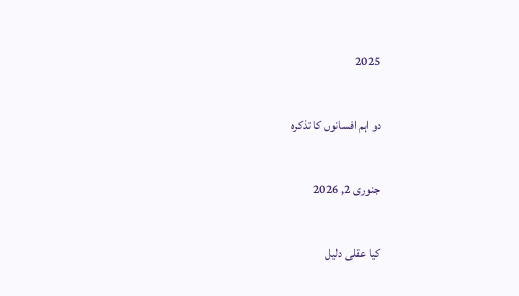2025

دو اہم افسانوں کا تذکرہ

جنوری 2, 2026

کیا عقلی دلیل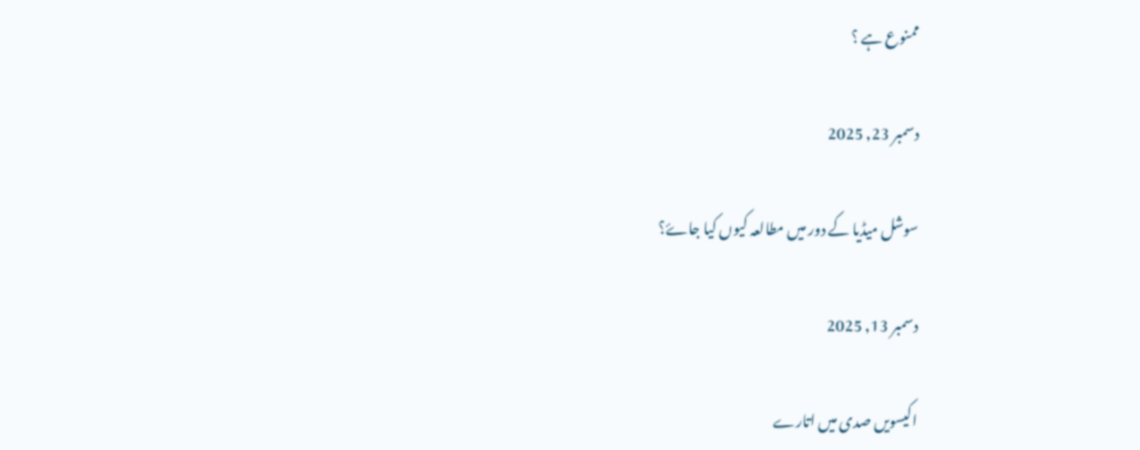ممنوع ہے ؟

دسمبر 23, 2025

سوشل میڈیا کے دور میں مطالعہ کیوں کیا جاۓ؟

دسمبر 13, 2025

اکیسویں صدی میں اتارے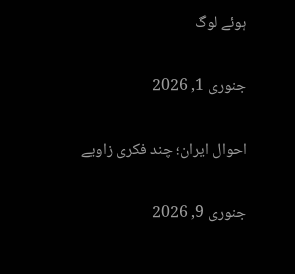ہوئے لوگ

جنوری 1, 2026

احوال ایران؛ چند فکری زاویے

جنوری 9, 2026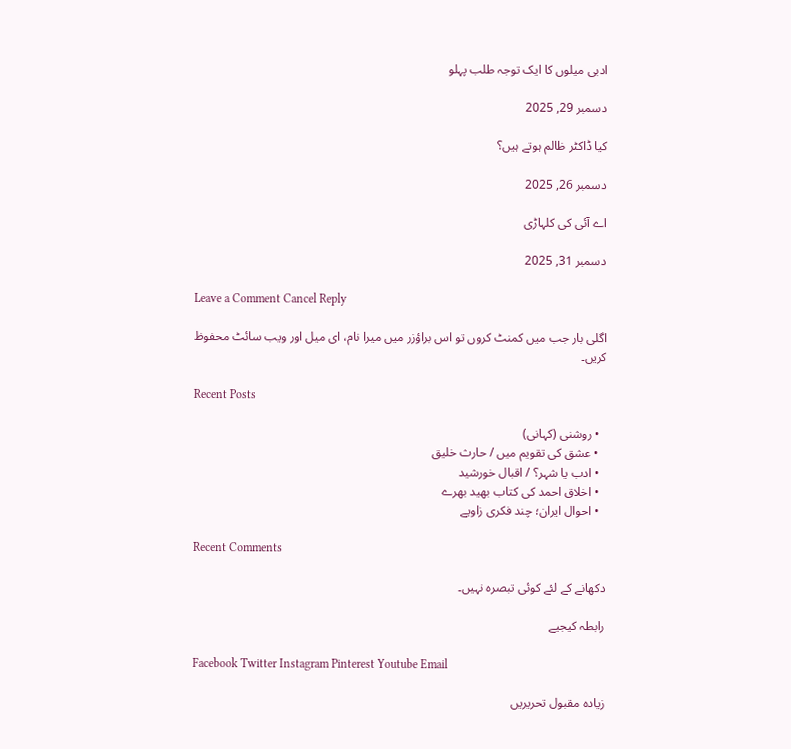ادبی میلوں کا ایک توجہ طلب پہلو

دسمبر 29, 2025

کیا ڈاکٹر ظالم ہوتے ہیں؟

دسمبر 26, 2025

اے آئی کی کلہاڑی

دسمبر 31, 2025

Leave a Comment Cancel Reply

اگلی بار جب میں کمنٹ کروں تو اس براؤزر میں میرا نام، ای میل اور ویب سائٹ محفوظ کریں۔

Recent Posts

  • روشنی (کہانی)
  • عشق کی تقویم میں / حارث خلیق
  • ادب یا شہر؟ / اقبال خورشید
  • اخلاق احمد کی کتاب بھید بھرے
  • احوال ایران؛ چند فکری زاویے

Recent Comments

دکھانے کے لئے کوئی تبصرہ نہیں۔

رابطہ کیجیے

Facebook Twitter Instagram Pinterest Youtube Email

زیادہ مقبول تحریریں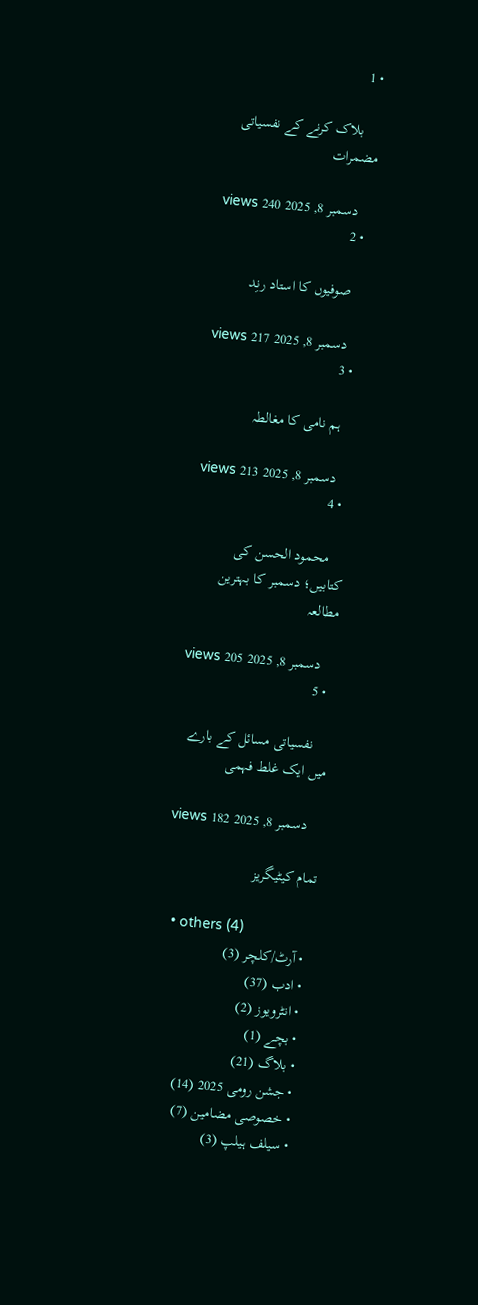• 1

    بلاک کرنے کے نفسیاتی مضمرات

    دسمبر 8, 2025 240 views
  • 2

    صوفیوں کا استاد رنِد

    دسمبر 8, 2025 217 views
  • 3

    ہم نامی کا مغالطہ

    دسمبر 8, 2025 213 views
  • 4

    محمود الحسن کی کتابیں؛ دسمبر کا بہترین مطالعہ

    دسمبر 8, 2025 205 views
  • 5

    نفسیاتی مسائل کے بارے میں ایک غلط فہمی

    دسمبر 8, 2025 182 views

تمام کیٹیگریز

  • others (4)
  • آرٹ/کلچر (3)
  • ادب (37)
  • انٹرویوز (2)
  • بچے (1)
  • بلاگ (21)
  • جشن رومی 2025 (14)
  • خصوصی مضامین (7)
  • سیلف ہیلپ (3)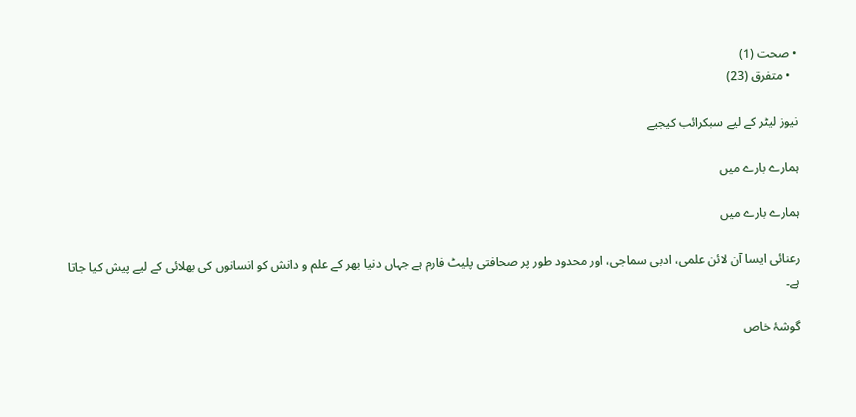• صحت (1)
  • متفرق (23)

نیوز لیٹر کے لیے سبکرائب کیجیے

ہمارے بارے میں

ہمارے بارے میں

رعنائی ایسا آن لائن علمی، ادبی سماجی، اور محدود طور پر صحافتی پلیٹ فارم ہے جہاں دنیا بھر کے علم و دانش کو انسانوں کی بھلائی کے لیے پیش کیا جاتا ہے۔

گوشۂ خاص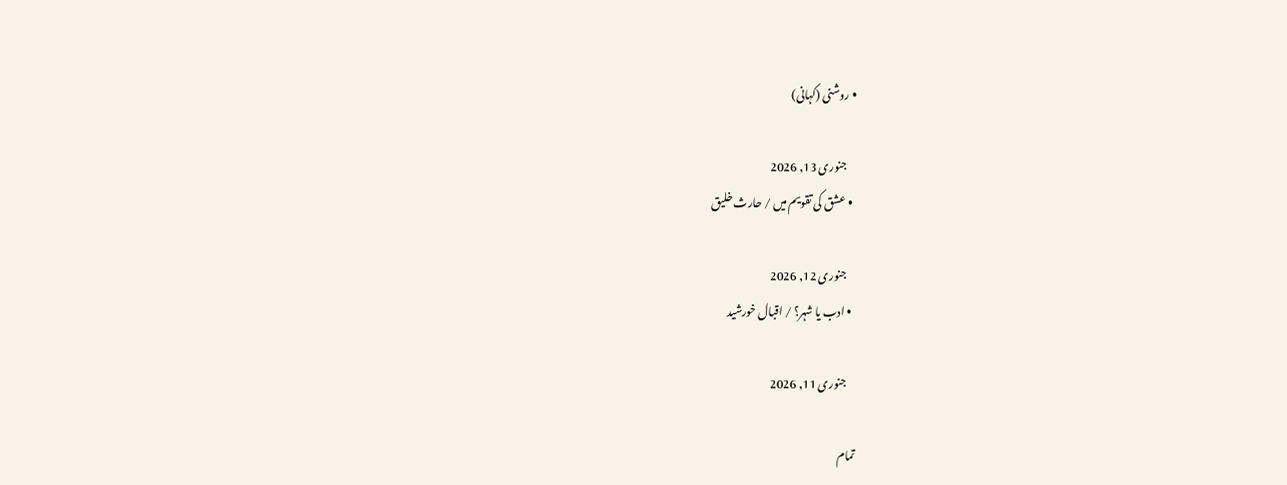• روشنی (کہانی)

    جنوری 13, 2026
  • عشق کی تقویم میں / حارث خلیق

    جنوری 12, 2026
  • ادب یا شہر؟ / اقبال خورشید

    جنوری 11, 2026

تمام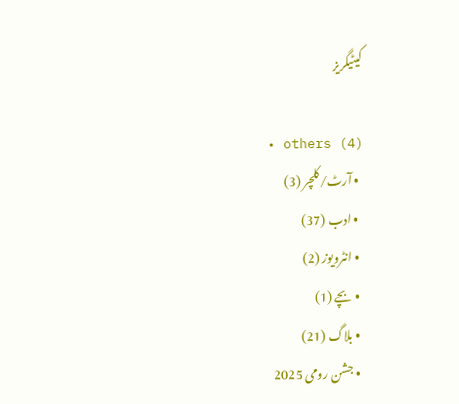کیٹیگریز

  • others (4)
  • آرٹ/کلچر (3)
  • ادب (37)
  • انٹرویوز (2)
  • بچے (1)
  • بلاگ (21)
  • جشن رومی 2025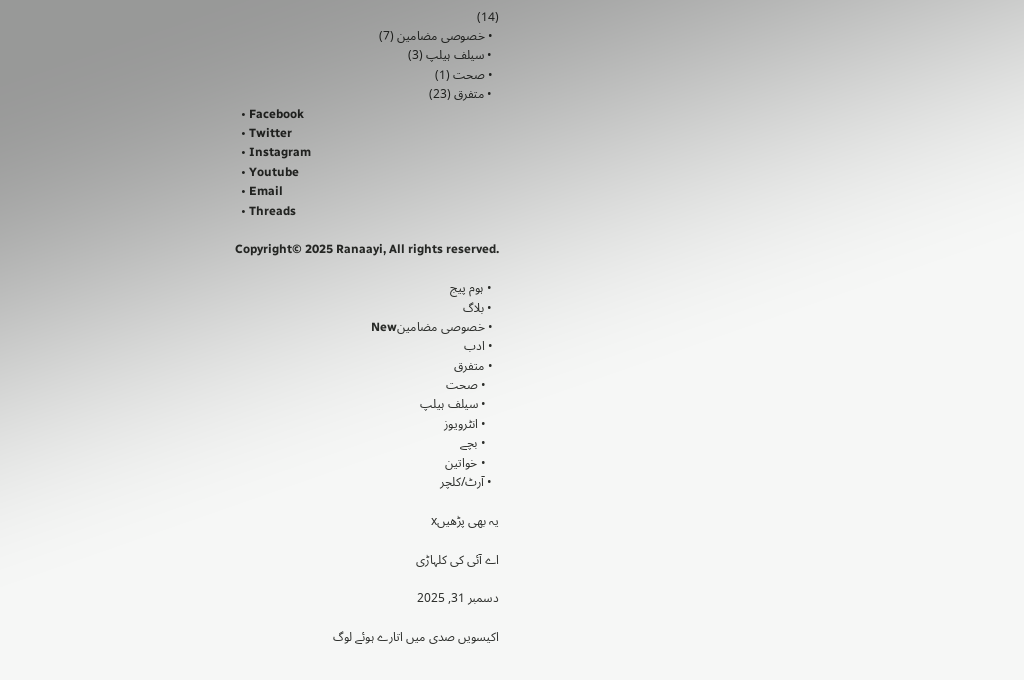(14)
  • خصوصی مضامین (7)
  • سیلف ہیلپ (3)
  • صحت (1)
  • متفرق (23)
  • Facebook
  • Twitter
  • Instagram
  • Youtube
  • Email
  • Threads

Copyright© 2025 Ranaayi, All rights reserved.

  • ہوم پیج
  • بلاگ
  • خصوصی مضامینNew
  • ادب
  • متفرق
    • صحت
    • سیلف ہیلپ
    • انٹرویوز
    • بچے
    • خواتین
  • آرٹ/کلچر

یہ بھی پڑھیںx

اے آئی کی کلہاڑی

دسمبر 31, 2025

اکیسویں صدی میں اتارے ہوئے لوگ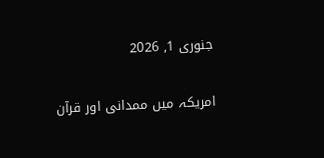جنوری 1, 2026

امریکہ میں ممدانی اور قرآن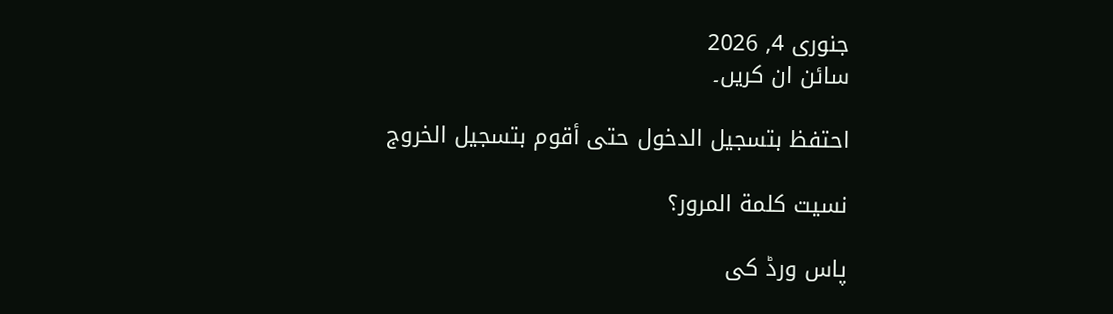جنوری 4, 2026
سائن ان کریں۔

احتفظ بتسجيل الدخول حتى أقوم بتسجيل الخروج

نسيت كلمة المرور؟

پاس ورڈ کی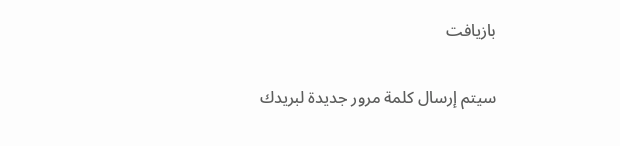بازیافت

سيتم إرسال كلمة مرور جديدة لبريدك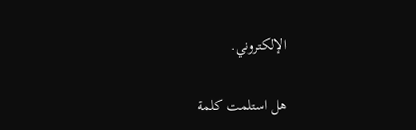الإلكتروني.

هل استلمت كلمة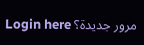مرور جديدة؟ Login here